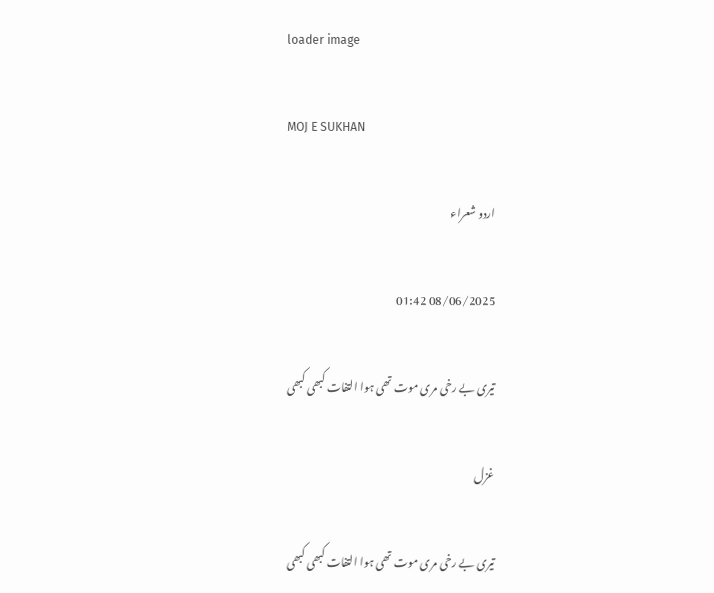loader image

MOJ E SUKHAN

اردو شعراء

08/06/2025 01:42

تیری بے رخی مری موت تھی ہوا التفات کبھی کبھی

غزل

تیری بے رخی مری موت تھی ہوا التفات کبھی کبھی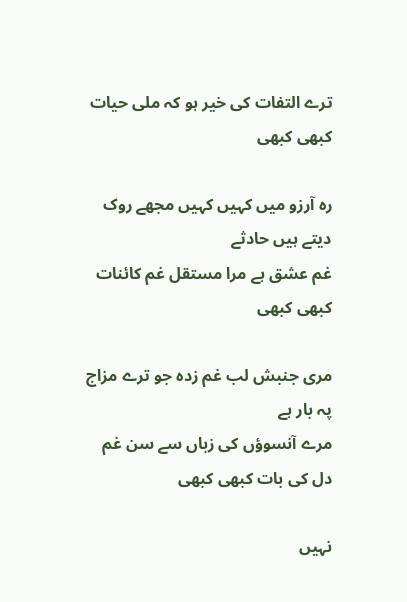ترے التفات کی خیر ہو کہ ملی حیات کبھی کبھی

رہ آرزو میں کہیں کہیں مجھے روک دیتے ہیں حادثے
غم عشق ہے مرا مستقل غم کائنات کبھی کبھی

مری جنبش لب غم زدہ جو ترے مزاج پہ بار ہے
مرے آنسوؤں کی زباں سے سن غم دل کی بات کبھی کبھی

نہیں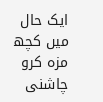ایک حال میں کچھ مزہ کرو چاشنی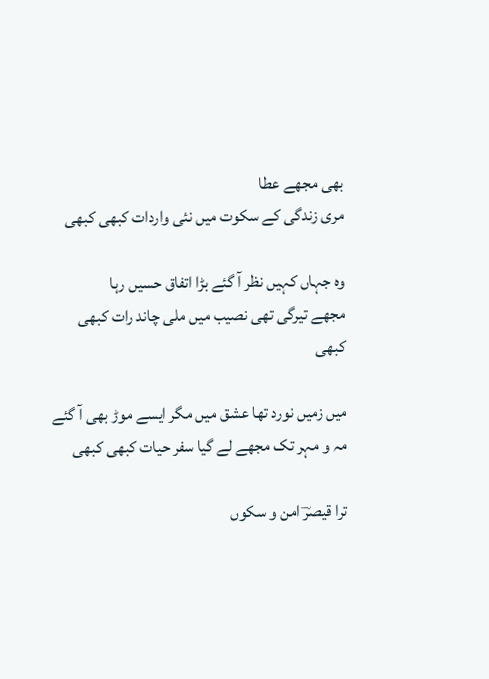بھی مجھے عطا
مری زندگی کے سکوت میں نئی واردات کبھی کبھی

وہ جہاں کہیں نظر آ گئے بڑا اتفاق حسیں رہا
مجھے تیرگی تھی نصیب میں ملی چاند رات کبھی کبھی

میں زمیں نورد تھا عشق میں مگر ایسے موڑ بھی آ گئے
مہ و مہر تک مجھے لے گیا سفر حیات کبھی کبھی

ترا قیصرؔ امن و سکوں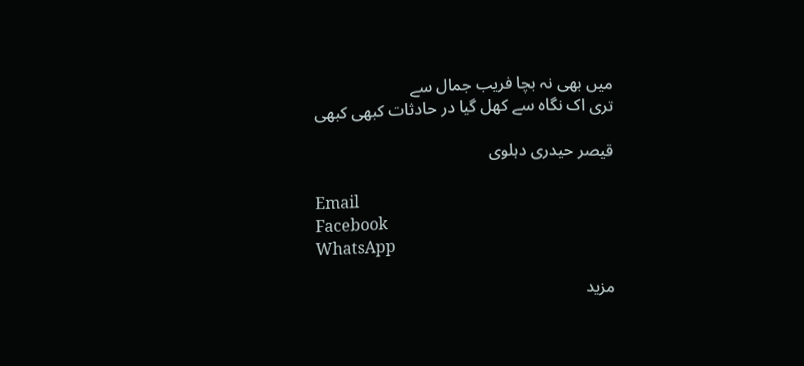میں بھی نہ بچا فریب جمال سے
تری اک نگاہ سے کھل گیا در حادثات کبھی کبھی

قیصر حیدری دہلوی

Email
Facebook
WhatsApp

مزید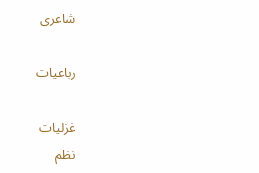شاعری

رباعیات

غزلیات
نظم